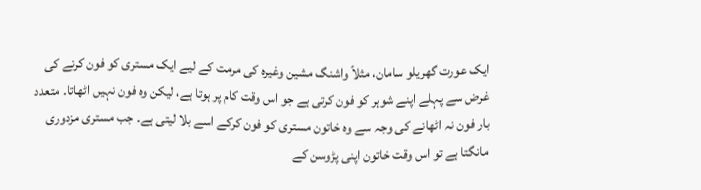ایک عورت گھریلو سامان، مثلاً واشنگ مشین وغیرہ کی مرمت کے لیے ایک مستری کو فون کرنے کی غرض سے پہلے اپنے شوہر کو فون کرتی ہے جو اس وقت کام پر ہوتا ہے، لیکن وہ فون نہیں اٹھاتا۔ متعدد بار فون نہ اٹھانے کی وجہ سے وہ خاتون مستری کو فون کرکے اسے بلا لیتی ہے۔ جب مستری مزدوری مانگتا ہے تو اس وقت خاتون اپنی پڑوسن کے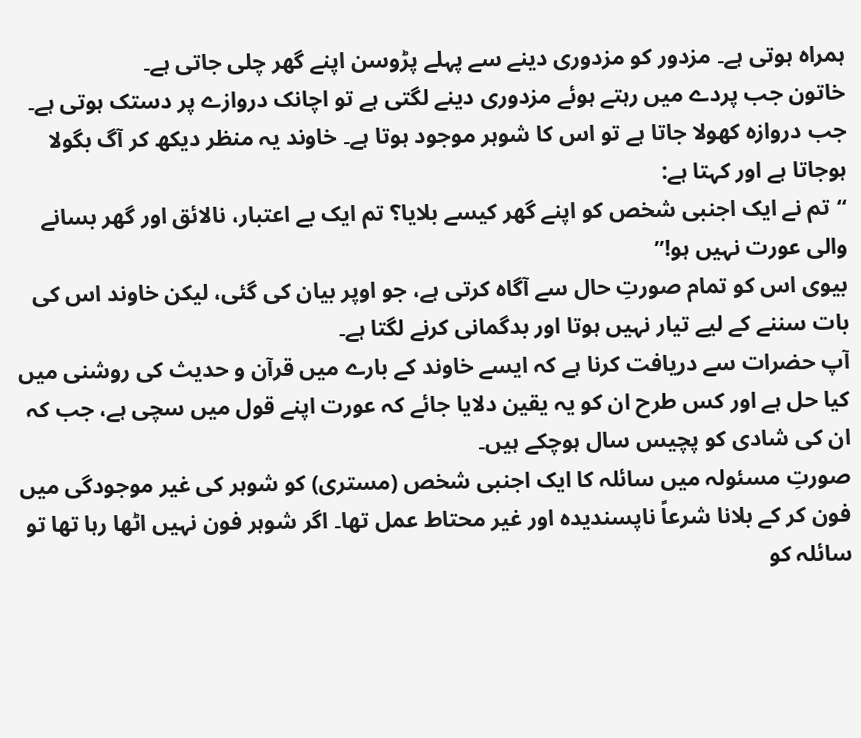ہمراہ ہوتی ہے۔ مزدور کو مزدوری دینے سے پہلے پڑوسن اپنے گھر چلی جاتی ہے۔
خاتون جب پردے میں رہتے ہوئے مزدوری دینے لگتی ہے تو اچانک دروازے پر دستک ہوتی ہے۔ جب دروازہ کھولا جاتا ہے تو اس کا شوہر موجود ہوتا ہے۔ خاوند یہ منظر دیکھ کر آگ بگولا ہوجاتا ہے اور کہتا ہے:
“تم نے ایک اجنبی شخص کو اپنے گھر کیسے بلایا؟ تم ایک بے اعتبار، نالائق اور گھر بسانے والی عورت نہیں ہو!”
بیوی اس کو تمام صورتِ حال سے آگاہ کرتی ہے، جو اوپر بیان کی گئی، لیکن خاوند اس کی بات سننے کے لیے تیار نہیں ہوتا اور بدگمانی کرنے لگتا ہے۔
آپ حضرات سے دریافت کرنا ہے کہ ایسے خاوند کے بارے میں قرآن و حدیث کی روشنی میں کیا حل ہے اور کس طرح ان کو یہ یقین دلایا جائے کہ عورت اپنے قول میں سچی ہے، جب کہ ان کی شادی کو پچیس سال ہوچکے ہیں۔
صورتِ مسئولہ میں سائلہ کا ایک اجنبی شخص (مستری) کو شوہر کی غیر موجودگی میں فون کر کے بلانا شرعاً ناپسندیدہ اور غیر محتاط عمل تھا۔ اگر شوہر فون نہیں اٹھا رہا تھا تو سائلہ کو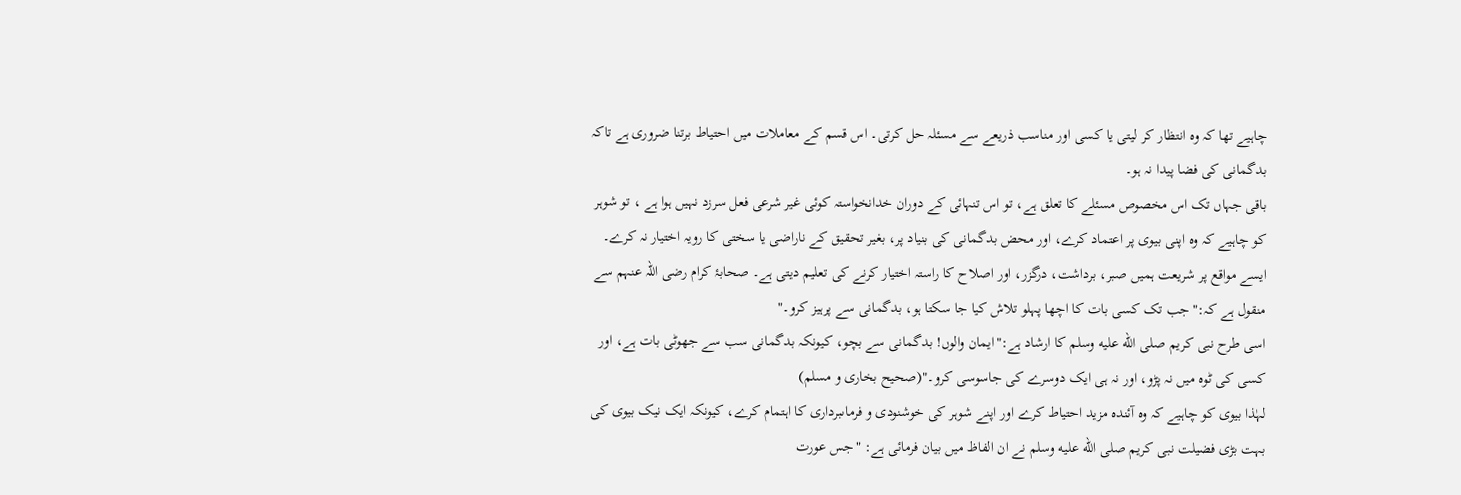چاہیے تھا کہ وہ انتظار کر لیتی یا کسی اور مناسب ذریعے سے مسئلہ حل کرتی۔ اس قسم کے معاملات میں احتیاط برتنا ضروری ہے تاکہ بدگمانی کی فضا پیدا نہ ہو۔
باقی جہاں تک اس مخصوص مسئلے کا تعلق ہے، تو اس تنہائی کے دوران خدانخواستہ کوئی غیر شرعی فعل سرزد نہیں ہوا ہے ، تو شوہر کو چاہیے کہ وہ اپنی بیوی پر اعتماد کرے، اور محض بدگمانی کی بنیاد پر، بغیر تحقیق کے ناراضی یا سختی کا رویہ اختیار نہ کرے۔
ایسے مواقع پر شریعت ہمیں صبر، برداشت، درگزر، اور اصلاح کا راستہ اختیار کرنے کی تعلیم دیتی ہے۔ صحابۂ کرام رضی اللہ عنہم سے منقول ہے کہ:"جب تک کسی بات کا اچھا پہلو تلاش کیا جا سکتا ہو، بدگمانی سے پرہیز کرو۔"
اسی طرح نبی کریم صلى الله عليه وسلم کا ارشاد ہے:"ایمان والوں! بدگمانی سے بچو، کیونکہ بدگمانی سب سے جھوٹی بات ہے، اور کسی کی ٹوہ میں نہ پڑو، اور نہ ہی ایک دوسرے کی جاسوسی کرو۔"(صحیح بخاری و مسلم)
لہٰذا بیوی کو چاہیے کہ وہ آئندہ مزید احتیاط کرے اور اپنے شوہر کی خوشنودی و فرماںبرداری کا اہتمام کرے، کیونکہ ایک نیک بیوی کی بہت بڑی فضیلت نبی کریم صلى الله عليه وسلم نے ان الفاظ میں بیان فرمائی ہے: "جس عورت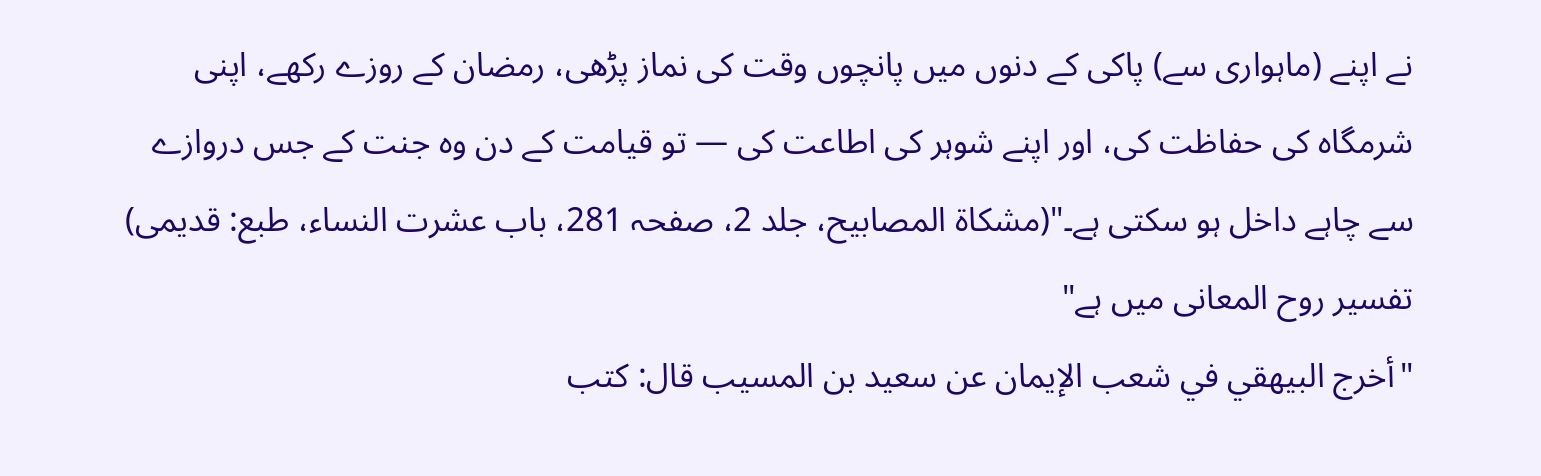نے اپنے (ماہواری سے) پاکی کے دنوں میں پانچوں وقت کی نماز پڑھی، رمضان کے روزے رکھے، اپنی شرمگاہ کی حفاظت کی، اور اپنے شوہر کی اطاعت کی — تو قیامت کے دن وہ جنت کے جس دروازے سے چاہے داخل ہو سکتی ہے۔"(مشکاۃ المصابیح، جلد 2، صفحہ 281، باب عشرت النساء، طبع: قدیمی)
تفسیر روح المعانی میں ہے"
"أخرج البيهقي في شعب الإيمان عن سعيد بن المسيب قال: كتب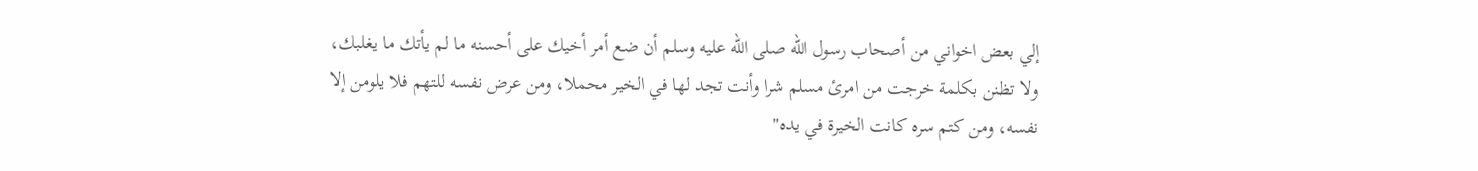إلي بعض اخواني من أصحاب رسول الله صلى الله عليه وسلم أن ضع أمر أخيك على أحسنه ما لم يأتك ما يغلبك، ولا تظنن بكلمة خرجت من امرئ مسلم شرا وأنت تجد لها في الخير محملا، ومن عرض نفسه للتهم فلا يلومن إلا نفسه، ومن كتم سره كانت الخيرة في يده"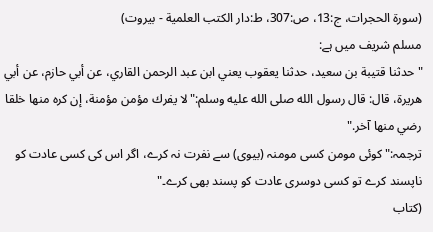(سورۃ الحجرات، ج:13، ص:307، ط:دار الكتب العلمية - بيروت)
مسلم شریف میں ہے:
"حدثنا قتيبة بن سعيد، حدثنا يعقوب يعني ابن عبد الرحمن القاري، عن أبي حازم، عن أبي هريرة، قال: قال رسول الله صلى الله عليه وسلم:"لا يفرك مؤمن مؤمنة، إن كره منها خلقا رضي منها آخر."
ترجمہ:"کوئی مومن کسی مومنہ (بیوی) سے نفرت نہ کرے، اگر اس کی کسی عادت کو ناپسند کرے تو کسی دوسری عادت کو پسند بھی کرے۔"
(کتاب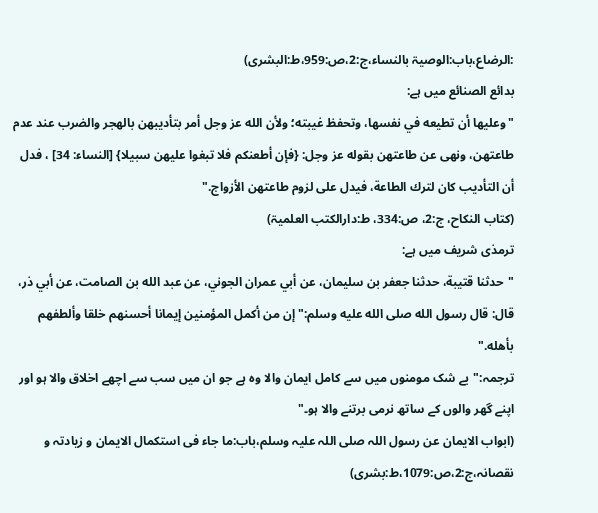:الرضاع،باب:الوصیۃ بالنساء،ج:2،ص:959،ط:البشری)
بدائع الصنائع میں ہے:
"وعليها أن تطيعه في نفسها، وتحفظ غيبته؛ ولأن الله عز وجل أمر بتأديبهن بالهجر والضرب عند عدم طاعتهن، ونهى عن طاعتهن بقوله عز وجل: {فإن أطعنكم فلا تبغوا عليهن سبيلا} [النساء: 34] ، فدل أن التأديب كان لترك الطاعة، فيدل على لزوم طاعتهن الأزواج."
(کتاب النکاح، ج:2، ص:334، ط:دارالکتب العلمیۃ)
ترمذی شریف میں ہے:
"حدثنا قتيبة، حدثنا جعفر بن سليمان، عن أبي عمران الجوني، عن عبد الله بن الصامت، عن أبي ذر، قال: قال رسول الله صلى الله عليه وسلم:"إن من أكمل المؤمنين إيمانا أحسنهم خلقا وألطفهم بأهله."
ترجمہ:"بے شک مومنوں میں سے کامل ایمان والا وہ ہے جو ان میں سب سے اچھے اخلاق والا ہو اور اپنے گھر والوں کے ساتھ نرمی برتنے والا ہو۔"
(ابواب الایمان عن رسول اللہ صلی اللہ علیہ وسلم،باب:ما جاء فی استکمال الایمان و زیادتہ و نقصانہ،ج:2،ص:1079،ط:بشری)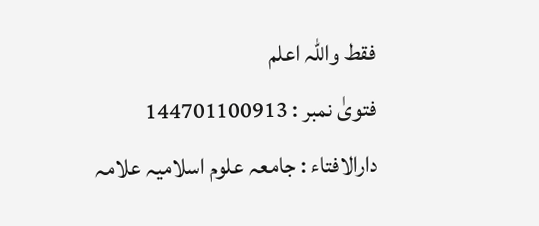فقط واللہ اعلم
فتویٰ نمبر : 144701100913
دارالافتاء : جامعہ علوم اسلامیہ علامہ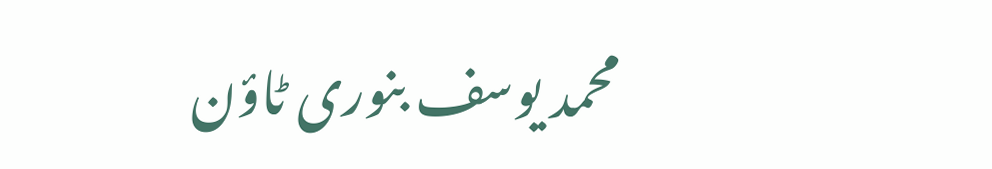محمد یوسف بنوری ٹاؤن